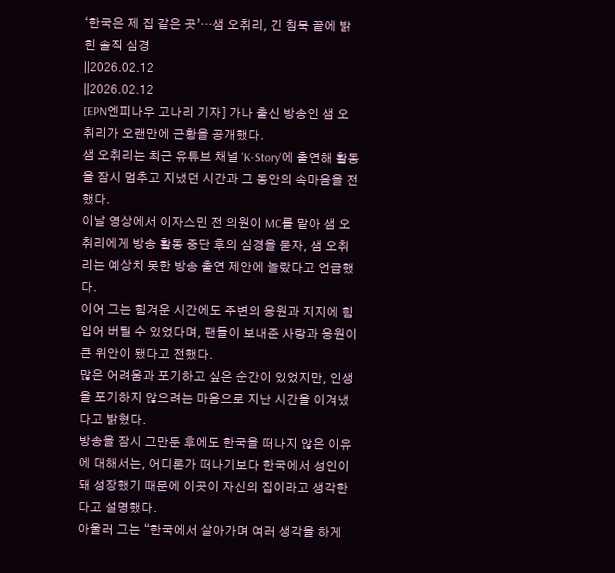‘한국은 제 집 같은 곳’…샘 오취리, 긴 침묵 끝에 밝힌 솔직 심경
||2026.02.12
||2026.02.12
[EPN엔피나우 고나리 기자] 가나 출신 방송인 샘 오취리가 오랜만에 근황을 공개했다.
샘 오취리는 최근 유튜브 채널 'K-Story'에 출연해 활동을 잠시 멈추고 지냈던 시간과 그 동안의 속마음을 전했다.
이날 영상에서 이자스민 전 의원이 MC를 맡아 샘 오취리에게 방송 활동 중단 후의 심경을 묻자, 샘 오취리는 예상치 못한 방송 출연 제안에 놀랐다고 언급했다.
이어 그는 힘겨운 시간에도 주변의 응원과 지지에 힘입어 버틸 수 있었다며, 팬들이 보내준 사랑과 응원이 큰 위안이 됐다고 전했다.
많은 어려움과 포기하고 싶은 순간이 있었지만, 인생을 포기하지 않으려는 마음으로 지난 시간을 이겨냈다고 밝혔다.
방송을 잠시 그만둔 후에도 한국을 떠나지 않은 이유에 대해서는, 어디론가 떠나기보다 한국에서 성인이 돼 성장했기 때문에 이곳이 자신의 집이라고 생각한다고 설명했다.
아울러 그는 “한국에서 살아가며 여러 생각을 하게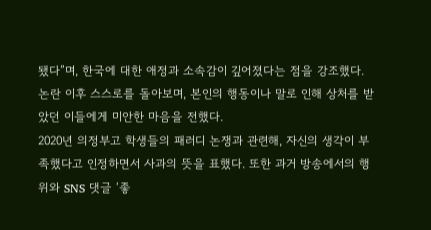됐다”며, 한국에 대한 애정과 소속감이 깊어졌다는 점을 강조했다.
논란 이후 스스로를 돌아보며, 본인의 행동이나 말로 인해 상처를 받았던 이들에게 미안한 마음을 전했다.
2020년 의정부고 학생들의 패러디 논쟁과 관련해, 자신의 생각이 부족했다고 인정하면서 사과의 뜻을 표했다. 또한 과거 방송에서의 행위와 SNS 댓글 ‘좋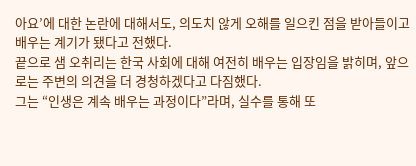아요’에 대한 논란에 대해서도, 의도치 않게 오해를 일으킨 점을 받아들이고 배우는 계기가 됐다고 전했다.
끝으로 샘 오취리는 한국 사회에 대해 여전히 배우는 입장임을 밝히며, 앞으로는 주변의 의견을 더 경청하겠다고 다짐했다.
그는 “인생은 계속 배우는 과정이다”라며, 실수를 통해 또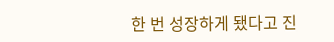한 번 성장하게 됐다고 진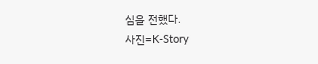심을 전했다.
사진=K-Story